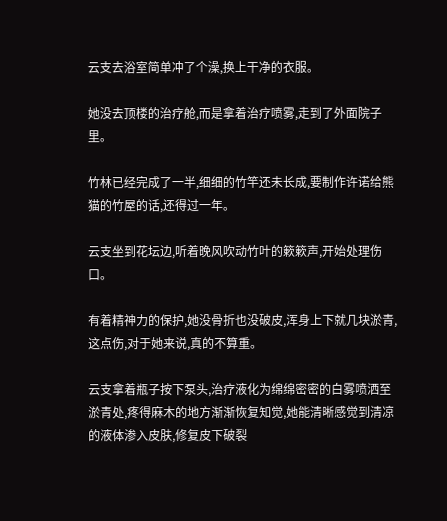云支去浴室简单冲了个澡,换上干净的衣服。

她没去顶楼的治疗舱,而是拿着治疗喷雾,走到了外面院子里。

竹林已经完成了一半,细细的竹竿还未长成,要制作许诺给熊猫的竹屋的话,还得过一年。

云支坐到花坛边,听着晚风吹动竹叶的簌簌声,开始处理伤口。

有着精神力的保护,她没骨折也没破皮,浑身上下就几块淤青,这点伤,对于她来说,真的不算重。

云支拿着瓶子按下泵头,治疗液化为绵绵密密的白雾喷洒至淤青处,疼得麻木的地方渐渐恢复知觉,她能清晰感觉到清凉的液体渗入皮肤,修复皮下破裂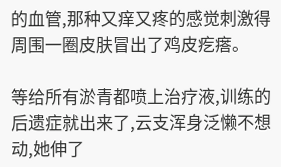的血管,那种又痒又疼的感觉刺激得周围一圈皮肤冒出了鸡皮疙瘩。

等给所有淤青都喷上治疗液,训练的后遗症就出来了,云支浑身泛懒不想动,她伸了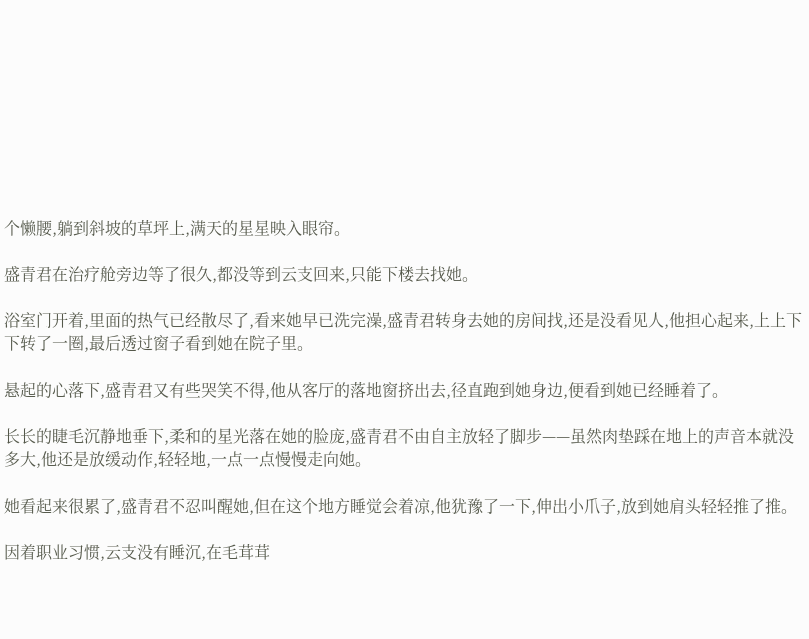个懒腰,躺到斜坡的草坪上,满天的星星映入眼帘。

盛青君在治疗舱旁边等了很久,都没等到云支回来,只能下楼去找她。

浴室门开着,里面的热气已经散尽了,看来她早已洗完澡,盛青君转身去她的房间找,还是没看见人,他担心起来,上上下下转了一圈,最后透过窗子看到她在院子里。

悬起的心落下,盛青君又有些哭笑不得,他从客厅的落地窗挤出去,径直跑到她身边,便看到她已经睡着了。

长长的睫毛沉静地垂下,柔和的星光落在她的脸庞,盛青君不由自主放轻了脚步——虽然肉垫踩在地上的声音本就没多大,他还是放缓动作,轻轻地,一点一点慢慢走向她。

她看起来很累了,盛青君不忍叫醒她,但在这个地方睡觉会着凉,他犹豫了一下,伸出小爪子,放到她肩头轻轻推了推。

因着职业习惯,云支没有睡沉,在毛茸茸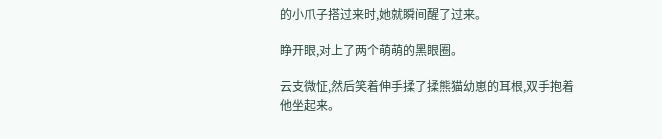的小爪子搭过来时,她就瞬间醒了过来。

睁开眼,对上了两个萌萌的黑眼圈。

云支微怔,然后笑着伸手揉了揉熊猫幼崽的耳根,双手抱着他坐起来。